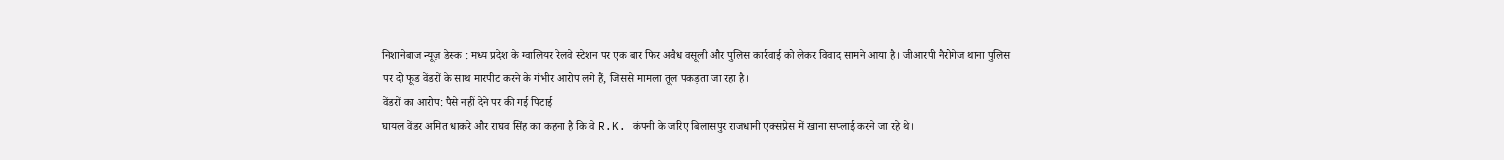निशानेबाज न्यूज़ डेस्क : मध्य प्रदेश के ग्वालियर रेलवे स्टेशन पर एक बार फिर अवैध वसूली और पुलिस कार्रवाई को लेकर विवाद सामने आया है। जीआरपी नैरोगेज थाना पुलिस पर दो फूड वेंडरों के साथ मारपीट करने के गंभीर आरोप लगे हैं, जिससे मामला तूल पकड़ता जा रहा है।
वेंडरों का आरोप: पैसे नहीं देने पर की गई पिटाई
घायल वेंडर अमित धाकरे और राघव सिंह का कहना है कि वे R.K. कंपनी के जरिए बिलासपुर राजधानी एक्सप्रेस में खाना सप्लाई करने जा रहे थे।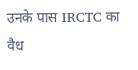उनके पास IRCTC का वैध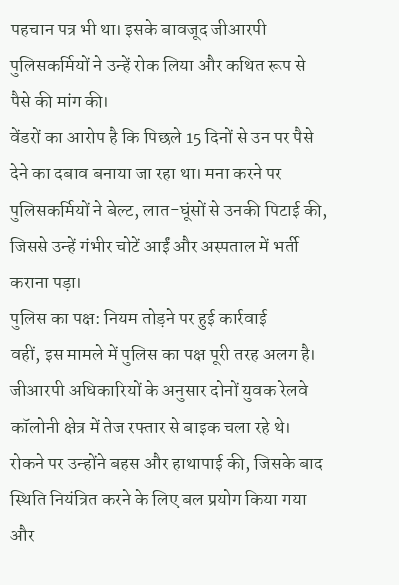पहचान पत्र भी था। इसके बावजूद जीआरपी पुलिसकर्मियों ने उन्हें रोक लिया और कथित रूप से पैसे की मांग की।
वेंडरों का आरोप है कि पिछले 15 दिनों से उन पर पैसे देने का दबाव बनाया जा रहा था। मना करने पर पुलिसकर्मियों ने बेल्ट, लात-घूंसों से उनकी पिटाई की, जिससे उन्हें गंभीर चोटें आईं और अस्पताल में भर्ती कराना पड़ा।
पुलिस का पक्ष: नियम तोड़ने पर हुई कार्रवाई
वहीं, इस मामले में पुलिस का पक्ष पूरी तरह अलग है। जीआरपी अधिकारियों के अनुसार दोनों युवक रेलवे कॉलोनी क्षेत्र में तेज रफ्तार से बाइक चला रहे थे। रोकने पर उन्होंने बहस और हाथापाई की, जिसके बाद स्थिति नियंत्रित करने के लिए बल प्रयोग किया गया और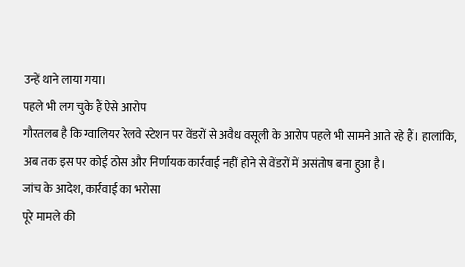उन्हें थाने लाया गया।
पहले भी लग चुके हैं ऐसे आरोप
गौरतलब है कि ग्वालियर रेलवे स्टेशन पर वेंडरों से अवैध वसूली के आरोप पहले भी सामने आते रहे हैं। हालांकि, अब तक इस पर कोई ठोस और निर्णायक कार्रवाई नहीं होने से वेंडरों में असंतोष बना हुआ है।
जांच के आदेश, कार्रवाई का भरोसा
पूरे मामले की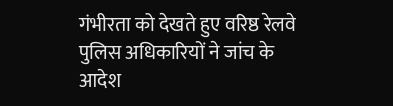गंभीरता को देखते हुए वरिष्ठ रेलवे पुलिस अधिकारियों ने जांच के आदेश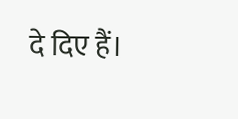दे दिए हैं।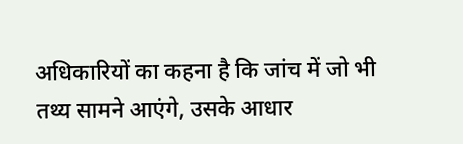अधिकारियों का कहना है कि जांच में जो भी तथ्य सामने आएंगे, उसके आधार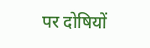पर दोषियों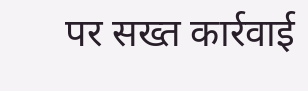पर सख्त कार्रवाई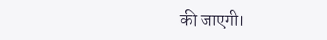की जाएगी।